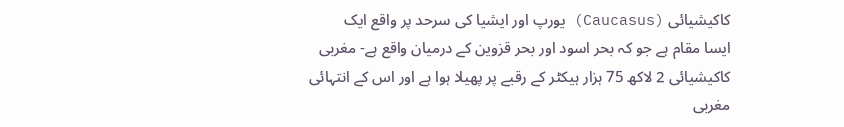کاکیشیائی (Caucasus) یورپ اور ایشیا کی سرحد پر واقع ایک
ایسا مقام ہے جو کہ بحر اسود اور بحر قزوین کے درمیان واقع ہے- مغربی
کاکیشیائی 2 لاکھ 75 ہزار ہیکٹر کے رقبے پر پھیلا ہوا ہے اور اس کے انتہائی
مغربی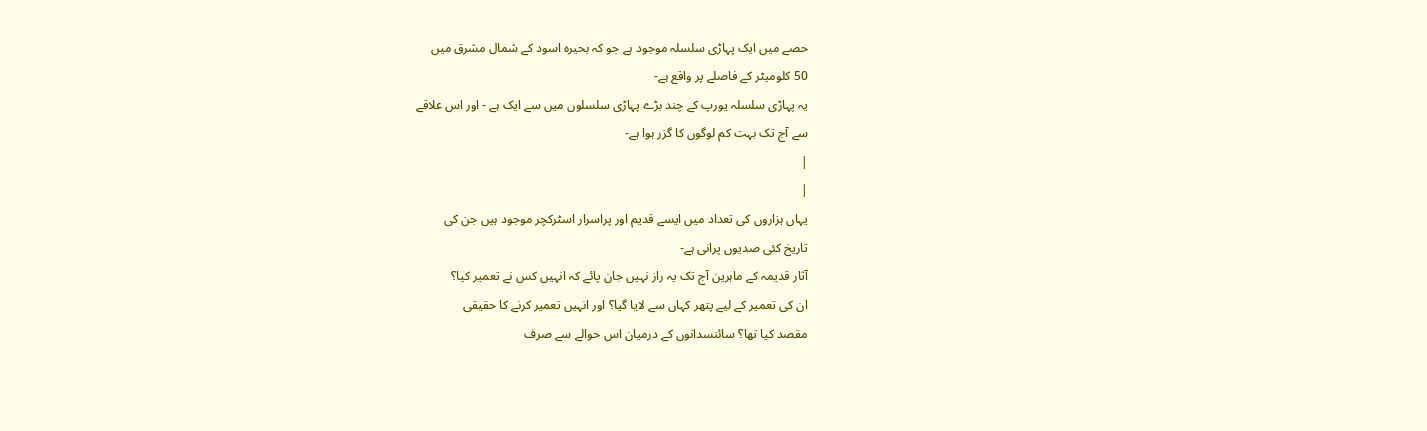حصے میں ایک پہاڑی سلسلہ موجود ہے جو کہ بحیرہ اسود کے شمال مشرق میں
50 کلومیٹر کے فاصلے پر واقع ہے-
یہ پہاڑی سلسلہ یورپ کے چند بڑے پہاڑی سلسلوں میں سے ایک ہے - اور اس علاقے
سے آج تک بہت کم لوگوں کا گزر ہوا ہے-
|
|
یہاں ہزاروں کی تعداد میں ایسے قدیم اور پراسرار اسٹرکچر موجود ہیں جن کی
تاریخ کئی صدیوں پرانی ہے-
آثار قدیمہ کے ماہرین آج تک یہ راز نہیں جان پائے کہ انہیں کس نے تعمیر کیا؟
ان کی تعمیر کے لیے پتھر کہاں سے لایا گیا؟ اور انہیں تعمیر کرنے کا حقیقی
مقصد کیا تھا؟ سائنسدانوں کے درمیان اس حوالے سے صرف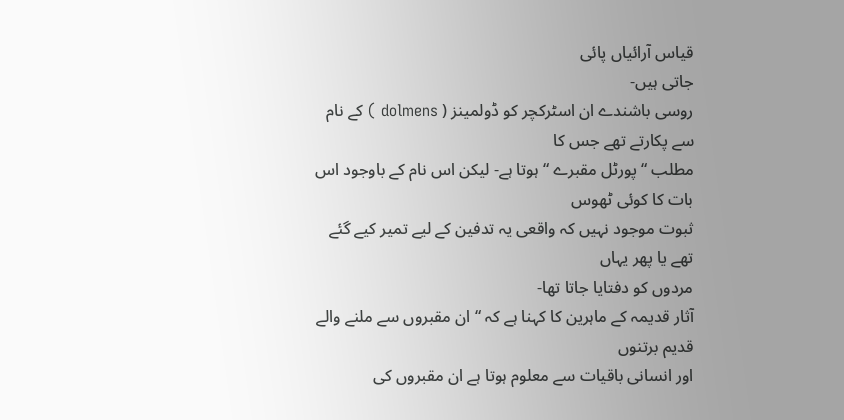قیاس آرائیاں پائی
جاتی ہیں-
روسی باشندے ان اسٹرکچر کو ڈولمینز ( dolmens ) کے نام سے پکارتے تھے جس کا
مطلب “ پورٹل مقبرے “ ہوتا ہے- لیکن اس نام کے باوجود اس بات کا کوئی ٹھوس
ثبوت موجود نہیں کہ واقعی یہ تدفین کے لیے تمیر کیے گئے تھے یا پھر یہاں
مردوں کو دفتایا جاتا تھا-
آثار قدیمہ کے ماہرین کا کہنا ہے کہ “ ان مقبروں سے ملنے والے قدیم برتنوں
اور انسانی باقیات سے معلوم ہوتا ہے ان مقبروں کی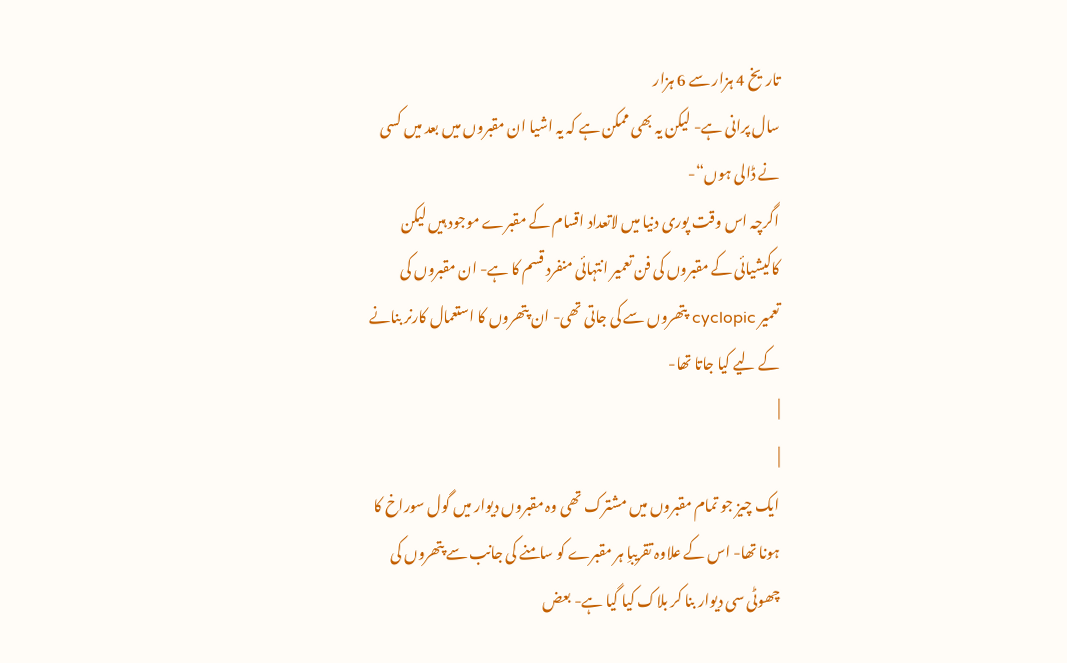تاریخ 4 ہزار سے 6 ہزار
سال پرانی ہے- لیکن یہ بھی ممکن ہے کہ یہ اشیا ان مقبروں میں بعد میں کسی
نے ڈالی ہوں“-
اگرچہ اس وقت پوری دنیا میں لاتعداد اقسام کے مقبرے موجود ہیں لیکن
کاکیشیائی کے مقبروں کی فن تعمیر انتہائی منفرد قسم کا ہے- ان مقبروں کی
تعمیر cyclopic پتھروں سے کی جاتی تھی- ان پتھروں کا استعمال کارنر بنانے
کے لیے کیا جاتا تھا-
|
|
ایک چیز جو تمام مقبروں میں مشترک تھی وہ مقبروں دیوار میں گول سوراخ کا
ہونا تھا- اس کے علاوہ تقریباِ ہر مقبرے کو سامنے کی جانب سے پتھروں کی
چھوٹی سی دیوار بنا کر بلاک کیا گیا ہے- بعض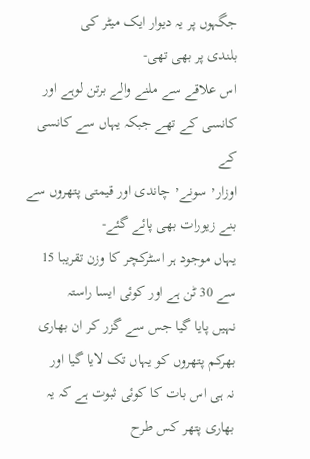جگہوں پر یہ دیوار ایک میٹر کی
بلندی پر بھی تھی-
اس علاقے سے ملنے والے برتن لوہے اور کانسی کے تھے جبکہ یہاں سے کانسی کے
اوزار٬ سونے٬ چاندی اور قیمتی پتھروں سے بنے زیورات بھی پائے گئے-
یہاں موجود ہر اسٹرکچر کا وزن تقریبا 15 سے 30 ٹن ہے اور کوئی ایسا راستہ
نہیں پایا گیا جس سے گزر کر ان بھاری بھرکم پتھروں کو یہاں تک لایا گیا اور
نہ ہی اس بات کا کوئی ثبوت ہے کہ یہ بھاری پتھر کس طرح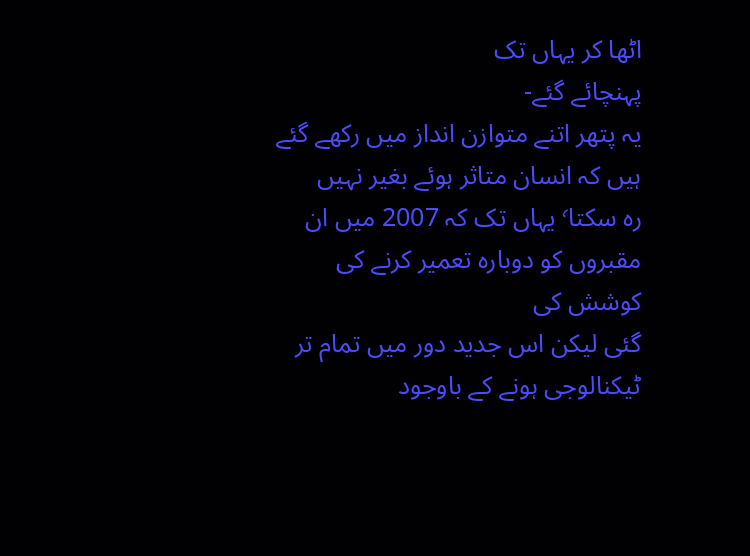اٹھا کر یہاں تک
پہنچائے گئے-
یہ پتھر اتنے متوازن انداز میں رکھے گئے ہیں کہ انسان متاثر ہوئے بغیر نہیں
رہ سکتا٬ یہاں تک کہ 2007 میں ان مقبروں کو دوبارہ تعمیر کرنے کی کوشش کی
گئی لیکن اس جدید دور میں تمام تر ٹیکنالوجی ہونے کے باوجود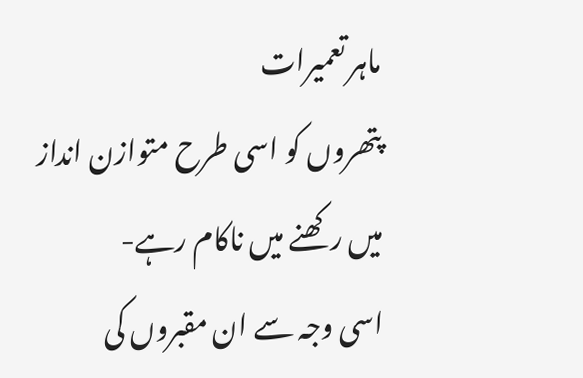ماہر تعمیرات
پتھروں کو اسی طرح متوازن انداز میں رکھنے میں ناکام رہے-
اسی وجہ سے ان مقبروں کی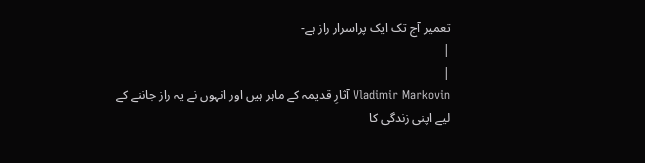تعمیر آج تک ایک پراسرار راز ہے-
|
|
Vladimir Markovin آثارِ قدیمہ کے ماہر ہیں اور انہوں نے یہ راز جاننے کے
لیے اپنی زندگی کا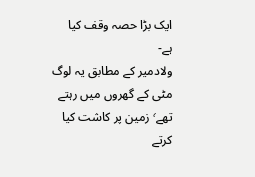ایک بڑا حصہ وقف کیا ہے-
ولادمیر کے مطابق یہ لوگ مٹی کے گھروں میں رہتے تھے٬ زمین پر کاشت کیا کرتے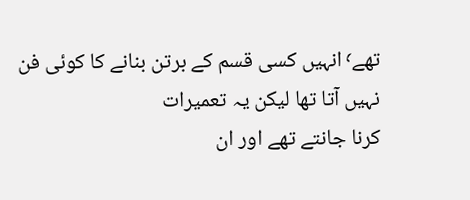تھے٬ انہیں کسی قسم کے برتن بنانے کا کوئی فن نہیں آتا تھا لیکن یہ تعمیرات
کرنا جانتے تھے اور ان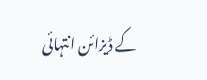کے ڈیزائن انتہائی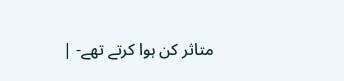متاثر کن ہوا کرتے تھے- |